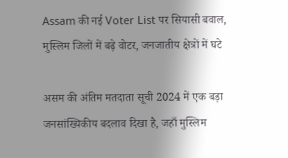Assam की नई Voter List पर सियासी बवाल, मुस्लिम जिलों में बढ़े वोटर, जनजातीय क्षेत्रों में घटे

असम की अंतिम मतदाता सूची 2024 में एक बड़ा जनसांख्यिकीय बदलाव दिखा है, जहाँ मुस्लिम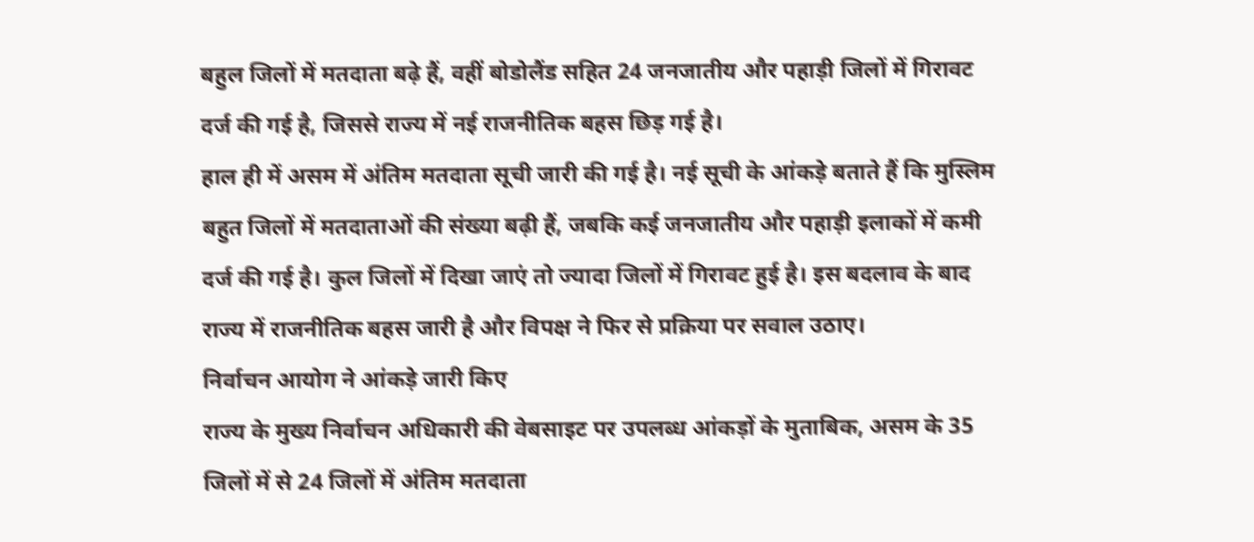बहुल जिलों में मतदाता बढ़े हैं, वहीं बोडोलैंड सहित 24 जनजातीय और पहाड़ी जिलों में गिरावट दर्ज की गई है, जिससे राज्य में नई राजनीतिक बहस छिड़ गई है।
हाल ही में असम में अंतिम मतदाता सूची जारी की गई है। नई सूची के आंकड़े बताते हैं कि मुस्लिम बहुत जिलों में मतदाताओं की संख्या बढ़ी हैं, जबकि कई जनजातीय और पहाड़ी इलाकों में कमी दर्ज की गई है। कुल जिलों में दिखा जाएं तो ज्यादा जिलों में गिरावट हुई है। इस बदलाव के बाद राज्य में राजनीतिक बहस जारी है और विपक्ष ने फिर से प्रक्रिया पर सवाल उठाए।
निर्वाचन आयोग ने आंकड़े जारी किए
राज्य के मुख्य निर्वाचन अधिकारी की वेबसाइट पर उपलब्ध आंकड़ों के मुताबिक, असम के 35 जिलों में से 24 जिलों में अंतिम मतदाता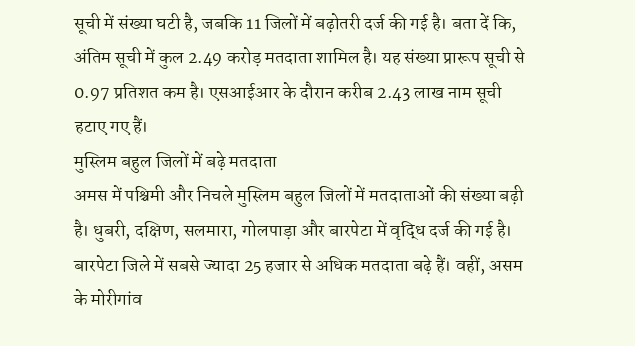सूची में संख्या घटी है, जबकि 11 जिलों में बढ़ोतरी दर्ज की गई है। बता दें कि, अंतिम सूची में कुल 2.49 करोड़ मतदाता शामिल है। यह संख्या प्रारूप सूची से 0.97 प्रतिशत कम है। एसआईआर के दौरान करीब 2.43 लाख नाम सूची हटाए गए हैं।
मुस्लिम बहुल जिलों में बढ़े मतदाता
अमस में पश्चिमी और निचले मुस्लिम बहुल जिलों में मतदाताओं की संख्या बढ़ी है। धुबरी, दक्षिण, सलमारा, गोलपाड़ा और बारपेटा में वृद्धि दर्ज की गई है। बारपेटा जिले में सबसे ज्यादा 25 हजार से अधिक मतदाता बढ़े हैं। वहीं, असम के मोरीगांव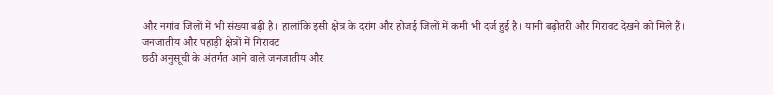और नगांव जिलों में भी संख्या बढ़ी है। हालांकि इसी क्षेत्र के दरांग और होजई जिलों में कमी भी दर्ज हुई है। यानी बढ़ोतरी और गिरावट देखने को मिले हैं।
जनजातीय और पहाड़ी क्षेत्रों में गिरावट
छठी अनुसूची के अंतर्गत आने वाले जनजातीय और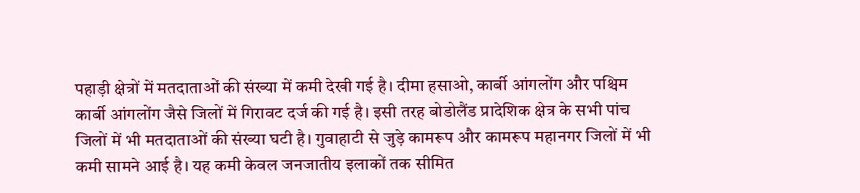पहाड़ी क्षेत्रों में मतदाताओं की संख्या में कमी देखी गई है। दीमा हसाओ, कार्बी आंगलोंग और पश्चिम कार्बी आंगलोंग जैसे जिलों में गिरावट दर्ज की गई है। इसी तरह बोडोलैंड प्रादेशिक क्षेत्र के सभी पांच जिलों में भी मतदाताओं की संख्या घटी है। गुवाहाटी से जुड़े कामरूप और कामरूप महानगर जिलों में भी कमी सामने आई है। यह कमी केवल जनजातीय इलाकों तक सीमित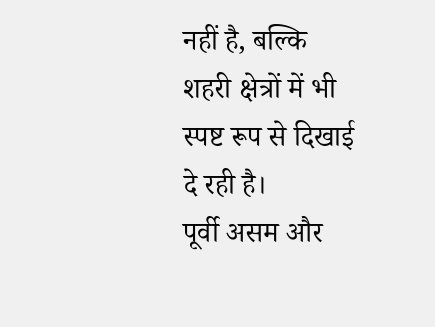नहीं है, बल्कि शहरी क्षेत्रों में भी स्पष्ट रूप से दिखाई दे रही है।
पूर्वी असम और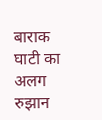बाराक घाटी का अलग रुझान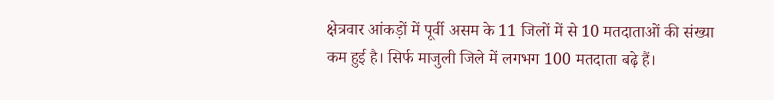क्षेत्रवार आंकड़ों में पूर्वी असम के 11 जिलों में से 10 मतदाताओं की संख्या कम हुई है। सिर्फ माजुली जिले में लगभग 100 मतदाता बढ़े हैं।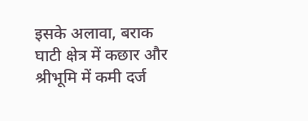इसके अलावा, बराक घाटी क्षेत्र में कछार और श्रीभूमि में कमी दर्ज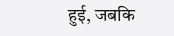हुई, जबकि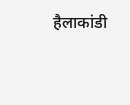हैलाकांडी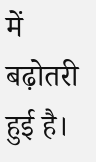में बढ़ोतरी हुई है।